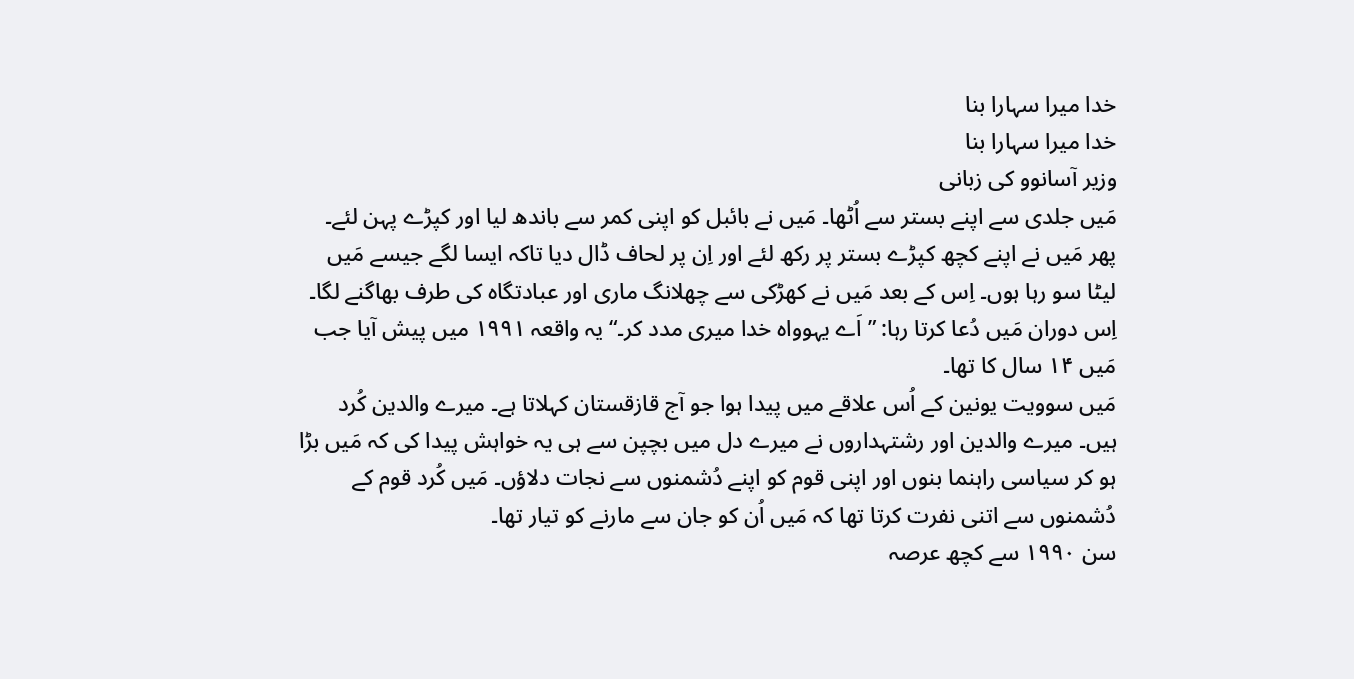خدا میرا سہارا بنا
خدا میرا سہارا بنا
وزیر آسانوو کی زبانی
مَیں جلدی سے اپنے بستر سے اُٹھا۔ مَیں نے بائبل کو اپنی کمر سے باندھ لیا اور کپڑے پہن لئے۔ پھر مَیں نے اپنے کچھ کپڑے بستر پر رکھ لئے اور اِن پر لحاف ڈال دیا تاکہ ایسا لگے جیسے مَیں لیٹا سو رہا ہوں۔ اِس کے بعد مَیں نے کھڑکی سے چھلانگ ماری اور عبادتگاہ کی طرف بھاگنے لگا۔ اِس دوران مَیں دُعا کرتا رہا: ”اَے یہوواہ خدا میری مدد کر۔“ یہ واقعہ ۱۹۹۱ میں پیش آیا جب مَیں ۱۴ سال کا تھا۔
مَیں سوویت یونین کے اُس علاقے میں پیدا ہوا جو آج قازقستان کہلاتا ہے۔ میرے والدین کُرد ہیں۔ میرے والدین اور رشتہداروں نے میرے دل میں بچپن سے ہی یہ خواہش پیدا کی کہ مَیں بڑا ہو کر سیاسی راہنما بنوں اور اپنی قوم کو اپنے دُشمنوں سے نجات دلاؤں۔ مَیں کُرد قوم کے دُشمنوں سے اتنی نفرت کرتا تھا کہ مَیں اُن کو جان سے مارنے کو تیار تھا۔
سن ۱۹۹۰ سے کچھ عرصہ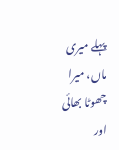پہلے میری ماں، میرا چھوٹا بھائی اور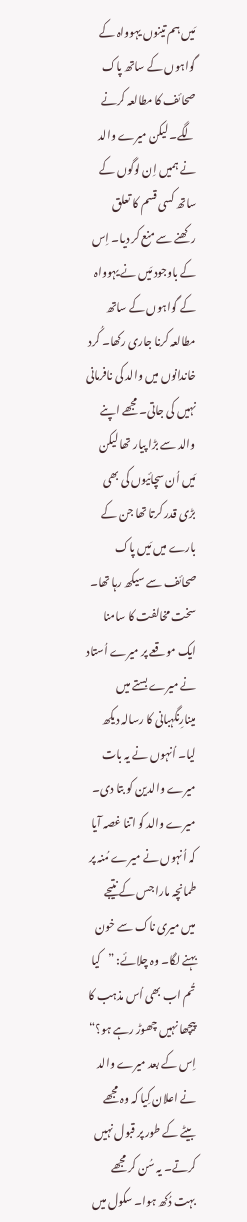مَیں ہم تینوں یہوواہ کے گواہوں کے ساتھ پاک صحائف کا مطالعہ کرنے لگے۔ لیکن میرے والد نے ہمیں اِن لوگوں کے ساتھ کسی قسم کا تعلق رکھنے سے منع کر دیا۔ اِس کے باوجود مَیں نے یہوواہ کے گواہوں کے ساتھ مطالعہ کرنا جاری رکھا۔ کُرد خاندانوں میں والد کی نافرمانی نہیں کی جاتی۔ مجھے اپنے والد سے بڑا پیار تھا لیکن مَیں اُن سچائیوں کی بھی بڑی قدر کرتا تھا جن کے بارے میں مَیں پاک صحائف سے سیکھ رہا تھا۔
سخت مخالفت کا سامنا
ایک موقعے پر میرے اُستاد نے میرے بستے میں مینارِنگہبانی کا رسالہ دیکھ لیا۔ اُنہوں نے یہ بات میرے والدین کو بتا دی۔ میرے والد کو اتنا غصہ آیا کہ اُنہوں نے میرے مُنہ پر طمانچہ مارا جس کے نتیجے میں میری ناک سے خون بہنے لگا۔ وہ چلائے: ”کیا تُم اب بھی اُس مذہب کا پیچھا نہیں چھوڑ رہے ہو؟“
اِس کے بعد میرے والد نے اعلان کِیا کہ وہ مجھے بیٹے کے طور پر قبول نہیں کرتے۔ یہ سُن کر مجھے بہت دُکھ ہوا۔ سکول میں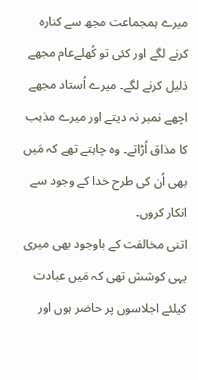میرے ہمجماعت مجھ سے کنارہ کرنے لگے اور کئی تو کُھلےعام مجھے ذلیل کرنے لگے۔ میرے اُستاد مجھے اچھے نمبر نہ دیتے اور میرے مذہب کا مذاق اُڑاتے۔ وہ چاہتے تھے کہ مَیں بھی اُن کی طرح خدا کے وجود سے انکار کروں۔
اتنی مخالفت کے باوجود بھی میری یہی کوشش تھی کہ مَیں عبادت کیلئے اجلاسوں پر حاضر ہوں اور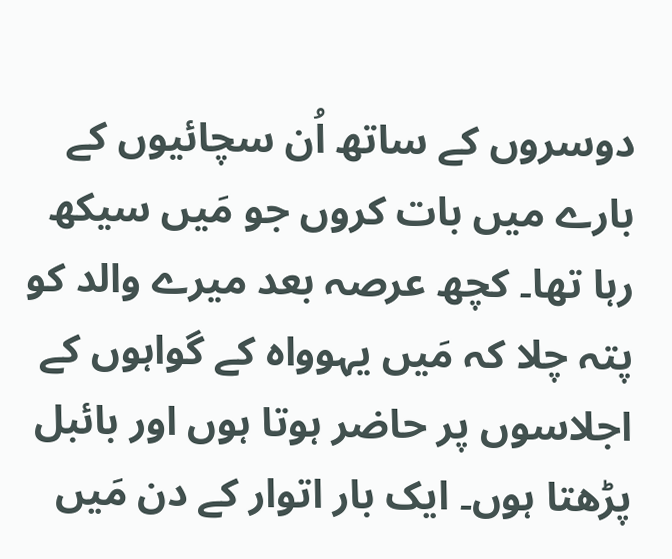دوسروں کے ساتھ اُن سچائیوں کے بارے میں بات کروں جو مَیں سیکھ رہا تھا۔ کچھ عرصہ بعد میرے والد کو پتہ چلا کہ مَیں یہوواہ کے گواہوں کے اجلاسوں پر حاضر ہوتا ہوں اور بائبل پڑھتا ہوں۔ ایک بار اتوار کے دن مَیں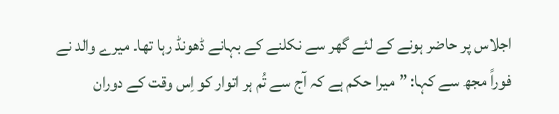اجلاس پر حاضر ہونے کے لئے گھر سے نکلنے کے بہانے ڈھونڈ رہا تھا۔ میرے والد نے فوراً مجھ سے کہا: ”میرا حکم ہے کہ آج سے تُم ہر اتوار کو اِس وقت کے دوران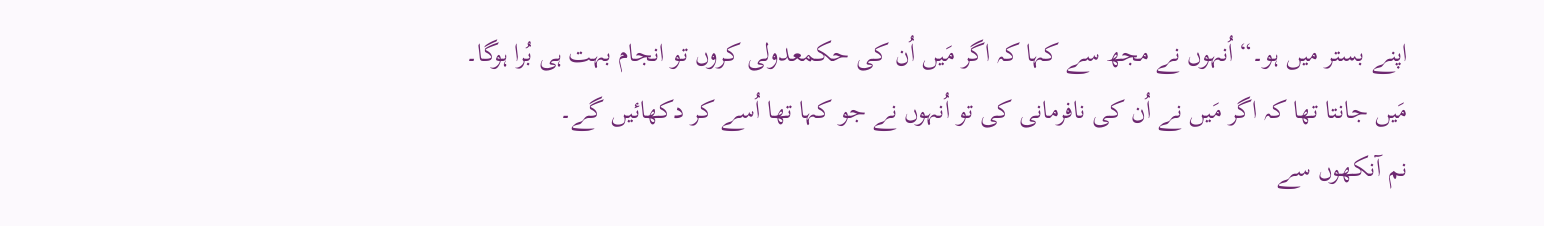اپنے بستر میں ہو۔“ اُنہوں نے مجھ سے کہا کہ اگر مَیں اُن کی حکمعدولی کروں تو انجام بہت ہی بُرا ہوگا۔ مَیں جانتا تھا کہ اگر مَیں نے اُن کی نافرمانی کی تو اُنہوں نے جو کہا تھا اُسے کر دکھائیں گے۔
نم آنکھوں سے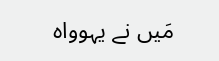مَیں نے یہوواہ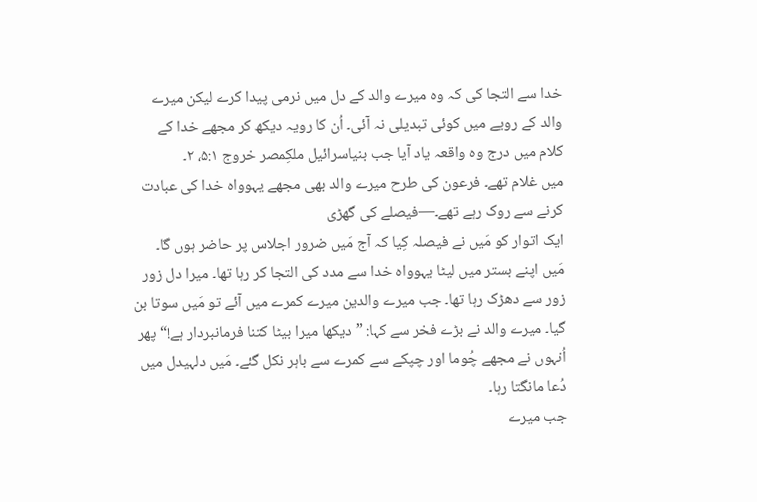خدا سے التجا کی کہ وہ میرے والد کے دل میں نرمی پیدا کرے لیکن میرے والد کے رویے میں کوئی تبدیلی نہ آئی۔ اُن کا رویہ دیکھ کر مجھے خدا کے کلام میں درج وہ واقعہ یاد آیا جب بنیاسرائیل ملکِمصر خروج ۵:۱، ۲۔
میں غلام تھے۔ فرعون کی طرح میرے والد بھی مجھے یہوواہ خدا کی عبادت کرنے سے روک رہے تھے۔—فیصلے کی گھڑی
ایک اتوار کو مَیں نے فیصلہ کِیا کہ آج مَیں ضرور اجلاس پر حاضر ہوں گا۔ مَیں اپنے بستر میں لیٹا یہوواہ خدا سے مدد کی التجا کر رہا تھا۔ میرا دل زور زور سے دھڑک رہا تھا۔ جب میرے والدین میرے کمرے میں آئے تو مَیں سوتا بن گیا۔ میرے والد نے بڑے فخر سے کہا: ”دیکھا میرا بیٹا کتنا فرمانبردار ہے!“ پھر اُنہوں نے مجھے چُوما اور چپکے سے کمرے سے باہر نکل گئے۔ مَیں دلہیدل میں دُعا مانگتا رہا۔
جب میرے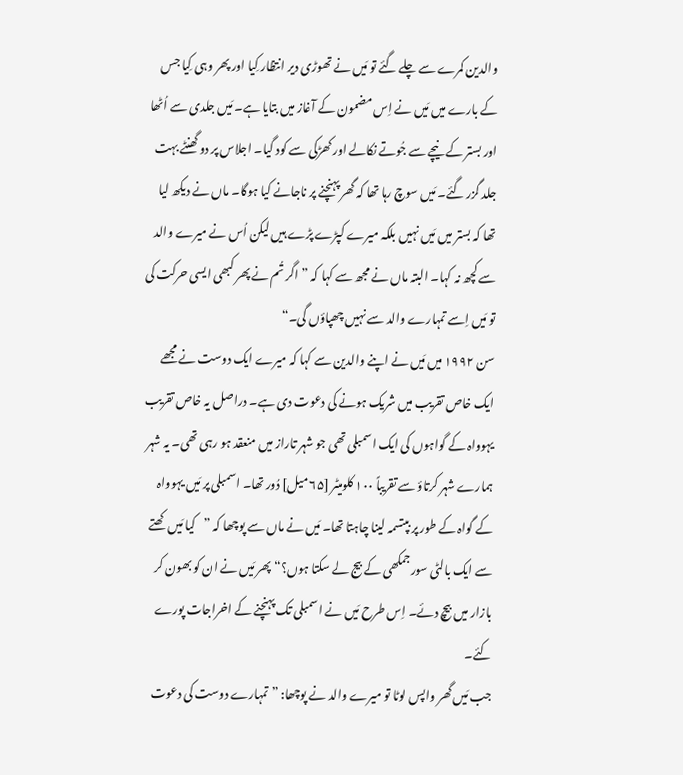والدین کمرے سے چلے گئے تو مَیں نے تھوڑی دیر انتظار کِیا اور پھر وہی کِیا جس کے بارے میں مَیں نے اِس مضمون کے آغاز میں بتایا ہے۔ مَیں جلدی سے اُٹھا اور بستر کے نیچے سے جُوتے نکالے اور کھڑکی سے کود گیا۔ اجلاس پر دو گھنٹے بہت جلد گزر گئے۔ مَیں سوچ رہا تھا کہ گھر پہنچنے پر ناجانے کیا ہوگا۔ ماں نے دیکھ لیا تھا کہ بستر میں مَیں نہیں بلکہ میرے کپڑے پڑے ہیں لیکن اُس نے میرے والد سے کچھ نہ کہا۔ البتہ ماں نے مجھ سے کہا کہ ”اگر تُم نے پھر کبھی ایسی حرکت کی تو مَیں اِسے تمہارے والد سے نہیں چھپاؤں گی۔“
سن ۱۹۹۲ میں مَیں نے اپنے والدین سے کہا کہ میرے ایک دوست نے مجھے ایک خاص تقریب میں شریک ہونے کی دعوت دی ہے۔ دراصل یہ خاص تقریب یہوواہ کے گواہوں کی ایک اسمبلی تھی جو شہر تاراز میں منعقد ہو رہی تھی۔ یہ شہر ہمارے شہر کرتاؤ سے تقریباً ۱۰۰ کلومیٹر [۶۵ میل] دُور تھا۔ اسمبلی پر مَیں یہوواہ کے گواہ کے طور پر بپتسمہ لینا چاہتا تھا۔ مَیں نے ماں سے پوچھا کہ ”کیا مَیں کھتے سے ایک بالٹی سورجمکھی کے بیج لے سکتا ہوں؟“ پھر مَیں نے ان کو بھون کر بازار میں بیچ دئے۔ اِس طرح مَیں نے اسمبلی تک پہنچنے کے اخراجات پورے کئے۔
جب مَیں گھر واپس لوٹا تو میرے والد نے پوچھا: ”تمہارے دوست کی دعوت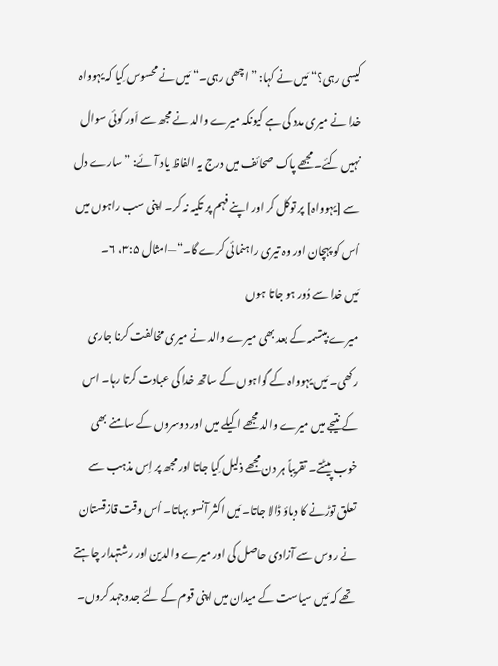کیسی رہی؟“ مَیں نے کہا: ”اچھی رہی۔“ مَیں نے محسوس کِیا کہ یہوواہ خدا نے میری مدد کی ہے کیونکہ میرے والد نے مجھ سے اَور کوئی سوال نہیں کئے۔ مجھے پاک صحائف میں درج یہ الفاظ یاد آئے: ”سارے دل سے [یہوواہ] پر توکل کر اور اپنے فہم پر تکیہ نہ کر۔ اپنی سب راہوں میں اُس کو پہچان اور وہ تیری راہنمائی کرے گا۔“—امثال ۳:۵، ۶۔
مَیں خدا سے دُور ہو جاتا ہوں
میرے بپتسمہ کے بعد بھی میرے والد نے میری مخالفت کرنا جاری رکھی۔ مَیں یہوواہ کے گواہوں کے ساتھ خدا کی عبادت کرتا رہا۔ اس کے نتیجے میں میرے والد مجھے اکیلے میں اور دوسروں کے سامنے بھی خوب پیٹتے۔ تقریباً ہر دن مجھے ذلیل کِیا جاتا اور مجھ پر اِس مذہب سے تعلق توڑنے کا دباؤ ڈالا جاتا۔ مَیں اکثر آنسو بہاتا۔ اُس وقت قازقستان نے روس سے آزادی حاصل کی اور میرے والدین اور رشتہدار چاہتے تھے کہ مَیں سیاست کے میدان میں اپنی قوم کے لئے جدوجہد کروں۔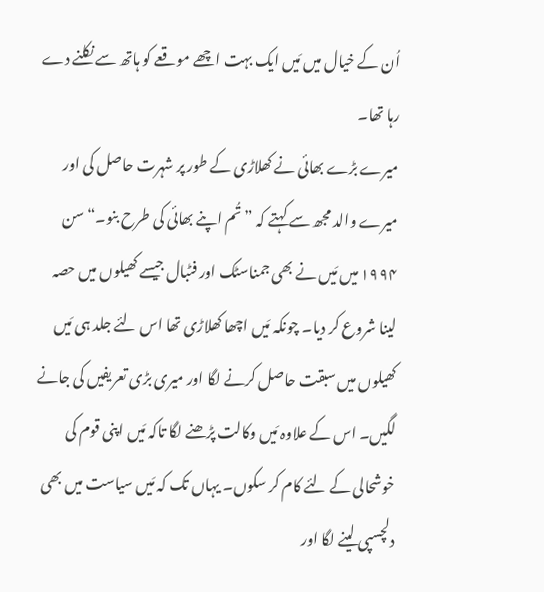اُن کے خیال میں مَیں ایک بہت اچھے موقعے کو ہاتھ سے نکلنے دے رہا تھا۔
میرے بڑے بھائی نے کھلاڑی کے طور پر شہرت حاصل کی اور میرے والد مجھ سے کہتے کہ ”تُم اپنے بھائی کی طرح بنو۔“ سن ۱۹۹۴ میں مَیں نے بھی جمناسٹک اور فٹبال جیسے کھیلوں میں حصہ لینا شروع کر دیا۔ چونکہ مَیں اچھا کھلاڑی تھا اس لئے جلد ہی مَیں کھیلوں میں سبقت حاصل کرنے لگا اور میری بڑی تعریفیں کی جانے لگیں۔ اس کے علاوہ مَیں وکالت پڑھنے لگا تاکہ مَیں اپنی قوم کی خوشحالی کے لئے کام کر سکوں۔ یہاں تک کہ مَیں سیاست میں بھی دلچسپی لینے لگا اور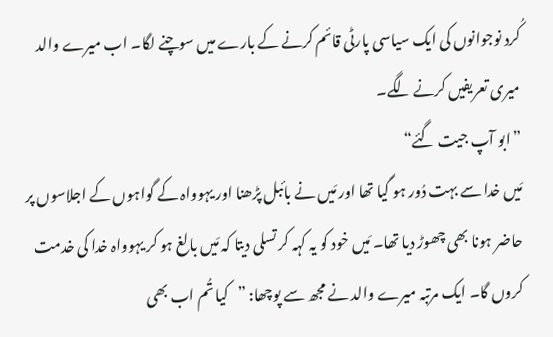کُرد نوجوانوں کی ایک سیاسی پارٹی قائم کرنے کے بارے میں سوچنے لگا۔ اب میرے والد میری تعریفیں کرنے لگے۔
”ابو آپ جیت گئے“
مَیں خدا سے بہت دُور ہو گیا تھا اور مَیں نے بائبل پڑھنا اور یہوواہ کے گواہوں کے اجلاسوں پر حاضر ہونا بھی چھوڑ دیا تھا۔ مَیں خود کو یہ کہہ کر تسلی دیتا کہ مَیں بالغ ہو کر یہوواہ خدا کی خدمت کروں گا۔ ایک مرتبہ میرے والد نے مجھ سے پوچھا: ”کیا تُم اب بھی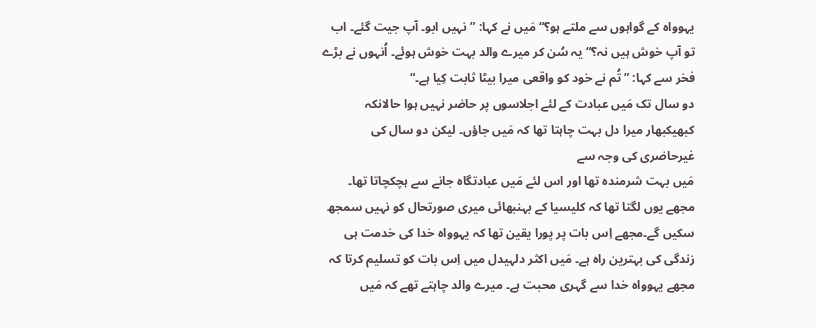یہوواہ کے گواہوں سے ملتے ہو؟“ مَیں نے کہا: ”نہیں ابو۔ آپ جیت گئے۔ اب تو آپ خوش ہیں نہ؟“ یہ سُن کر میرے والد بہت خوش ہوئے۔ اُنہوں نے بڑے فخر سے کہا: ”تُم نے خود کو واقعی میرا بیٹا ثابت کِیا ہے۔“
دو سال تک مَیں عبادت کے لئے اجلاسوں پر حاضر نہیں ہوا حالانکہ کبھیکبھار میرا دل بہت چاہتا تھا کہ مَیں جاؤں۔ لیکن دو سال کی غیرحاضری کی وجہ سے
مَیں بہت شرمندہ تھا اور اس لئے مَیں عبادتگاہ جانے سے ہچکچاتا تھا۔ مجھے یوں لگتا تھا کہ کلیسیا کے بہنبھائی میری صورتحال کو نہیں سمجھ سکیں گے۔مجھے اِس بات پر پورا یقین تھا کہ یہوواہ خدا کی خدمت ہی زندگی کی بہترین راہ ہے۔ مَیں اکثر دلہیدل میں اِس بات کو تسلیم کرتا کہ مجھے یہوواہ خدا سے گہری محبت ہے۔ میرے والد چاہتے تھے کہ مَیں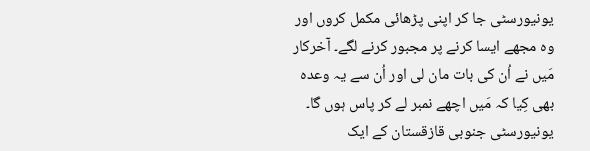یونیورسٹی جا کر اپنی پڑھائی مکمل کروں اور وہ مجھے ایسا کرنے پر مجبور کرنے لگے۔ آخرکار مَیں نے اُن کی بات مان لی اور اُن سے یہ وعدہ بھی کِیا کہ مَیں اچھے نمبر لے کر پاس ہوں گا۔ یونیورسٹی جنوبی قازقستان کے ایک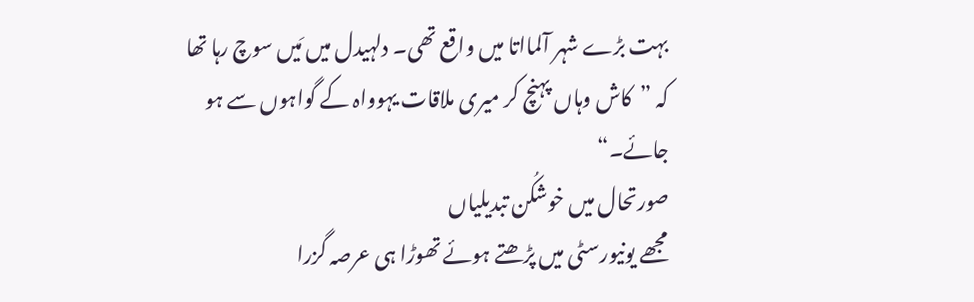بہت بڑے شہر آلمااتا میں واقع تھی۔ دلہیدل میں مَیں سوچ رہا تھا کہ ”کاش وہاں پہنچ کر میری ملاقات یہوواہ کے گواہوں سے ہو جائے۔“
صورتحال میں خوشکُن تبدیلیاں
مجھے یونیورسٹی میں پڑھتے ہوئے تھوڑا ہی عرصہ گزرا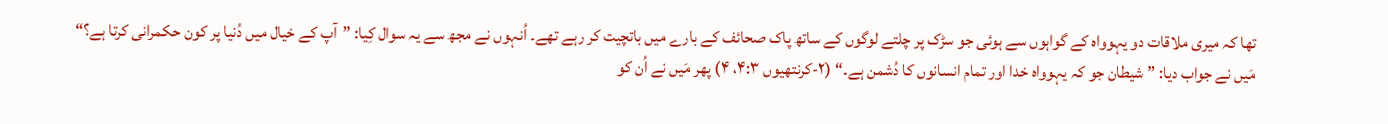تھا کہ میری ملاقات دو یہوواہ کے گواہوں سے ہوئی جو سڑک پر چلتے لوگوں کے ساتھ پاک صحائف کے بارے میں باتچیت کر رہے تھے۔ اُنہوں نے مجھ سے یہ سوال کِیا: ”آپ کے خیال میں دُنیا پر کون حکمرانی کرتا ہے؟“
مَیں نے جواب دیا: ”شیطان جو کہ یہوواہ خدا اور تمام انسانوں کا دُشمن ہے۔“ (۲-کرنتھیوں ۴:۳، ۴) پھر مَیں نے اُن کو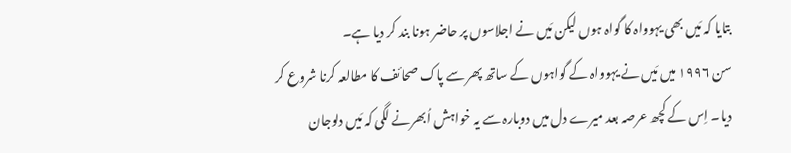بتایا کہ مَیں بھی یہوواہ کا گواہ ہوں لیکن مَیں نے اجلاسوں پر حاضر ہونا بند کر دیا ہے۔
سن ۱۹۹۶ میں مَیں نے یہوواہ کے گواہوں کے ساتھ پھر سے پاک صحائف کا مطالعہ کرنا شروع کر دیا۔ اِس کے کچھ عرصہ بعد میرے دل میں دوبارہ سے یہ خواہش اُبھرنے لگی کہ مَیں دلوجان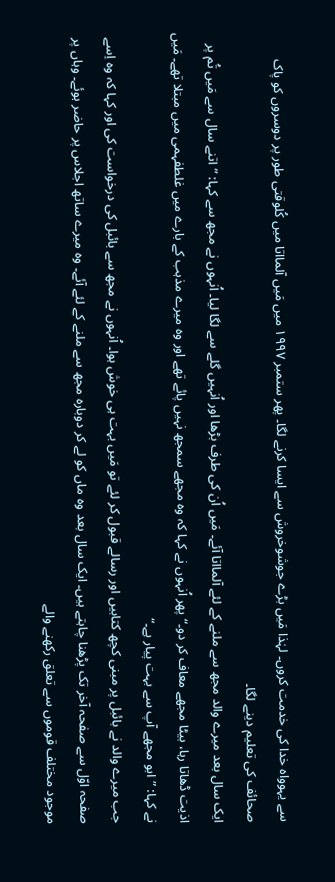سے یہوواہ خدا کی خدمت کروں۔ لہٰذا مَیں بڑے جوشوخروش سے ایسا کرنے لگا۔ پھر ستمبر ۱۹۹۷ میں مَیں آلمااتا میں کُلوقتی طور پر دوسروں کو پاک صحائف کی تعلیم دینے لگا۔
ایک سال بعد میرے والد مجھ سے ملنے کے لئے آلمااتا آئے۔ مَیں اُن کی طرف بڑھا اور اُنہیں گلے سے لگا لیا۔ اُنہوں نے مجھ سے کہا: ”اتنے سال سے مَیں تُم پر اذیت ڈھاتا رہا، بیٹا مجھے معاف کر دو۔“ پھر اُنہوں نے کہا کہ وہ مجھے سمجھ نہیں پائے تھے اور وہ میرے مذہب کے بارے میں غلطفہمی میں مبتلا تھے۔ مَیں نے کہا: ”ابو مجھے آپ سے بہت پیار ہے۔“
جب میرے والد نے بائبل پر مبنی کچھ کتابیں اور رسالے قبول کر لئے تو مَیں بہت ہی خوش ہوا۔ اُنہوں نے مجھ سے بائبل کی درخواست کی اور کہا کہ وہ اِسے صفحہ اوّل سے صفحہ آخر تک پڑھنا چاہتے ہیں۔ ایک سال بعد وہ ماں کو لے کر دوبارہ مجھ سے ملنے کے لئے آئے۔ وہ میرے ساتھ اجلاس پر حاضر ہوئے۔ وہاں پر موجود مختلف قوموں سے تعلق رکھنے والے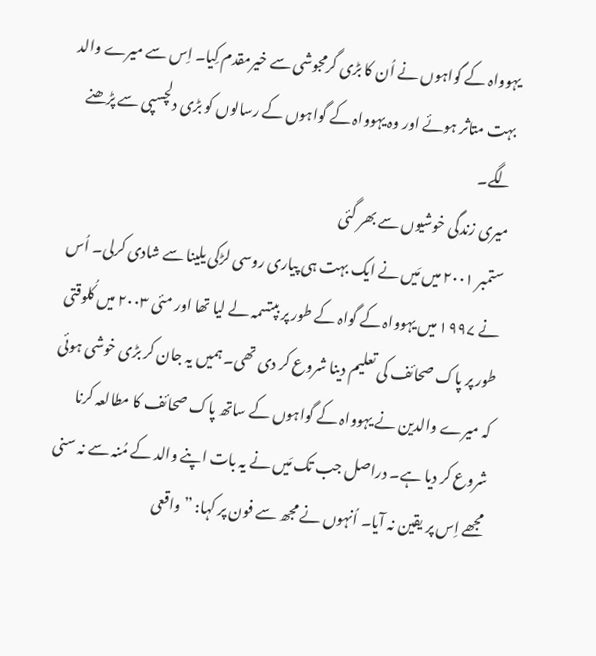یہوواہ کے گواہوں نے اُن کا بڑی گرمجوشی سے خیرمقدم کِیا۔ اِس سے میرے والد بہت متاثر ہوئے اور وہ یہوواہ کے گواہوں کے رسالوں کو بڑی دلچسپی سے پڑھنے لگے۔
میری زندگی خوشیوں سے بھر گئی
ستمبر ۲۰۰۱ میں مَیں نے ایک بہت ہی پیاری روسی لڑکی یلینا سے شادی کرلی۔ اُس نے ۱۹۹۷ میں یہوواہ کے گواہ کے طور پر بپتسمہ لے لیا تھا اور مئی ۲۰۰۳ میں کُلوقتی طور پر پاک صحائف کی تعلیم دینا شروع کر دی تھی۔ ہمیں یہ جان کر بڑی خوشی ہوئی کہ میرے والدین نے یہوواہ کے گواہوں کے ساتھ پاک صحائف کا مطالعہ کرنا شروع کر دیا ہے۔ دراصل جب تک مَیں نے یہ بات اپنے والد کے مُنہ سے نہ سنی مجھے اِس پر یقین نہ آیا۔ اُنہوں نے مجھ سے فون پر کہا: ”واقعی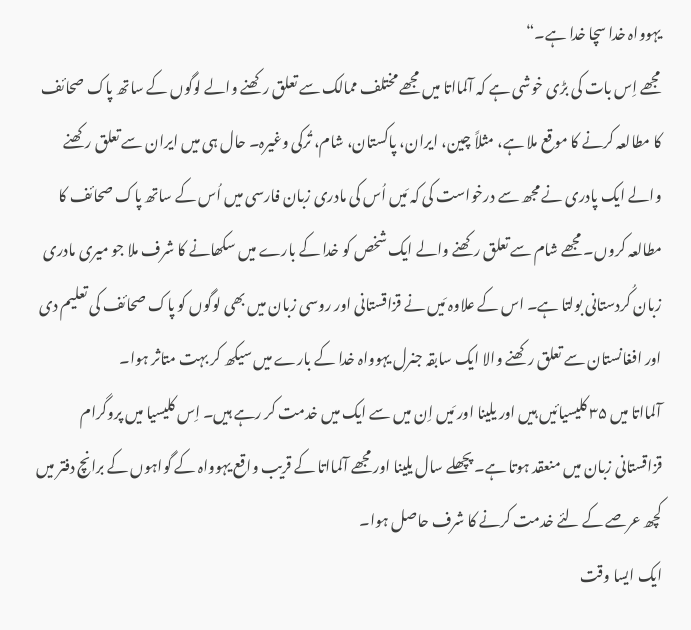یہوواہ خدا سچا خدا ہے۔“
مجھے اِس بات کی بڑی خوشی ہے کہ آلمااتا میں مجھے مختلف ممالک سے تعلق رکھنے والے لوگوں کے ساتھ پاک صحائف کا مطالعہ کرنے کا موقع ملا ہے، مثلاً چین، ایران، پاکستان، شام، تُرکی وغیرہ۔ حال ہی میں ایران سے تعلق رکھنے والے ایک پادری نے مجھ سے درخواست کی کہ مَیں اُس کی مادری زبان فارسی میں اُس کے ساتھ پاک صحائف کا مطالعہ کروں۔ مجھے شام سے تعلق رکھنے والے ایک شخص کو خدا کے بارے میں سکھانے کا شرف ملا جو میری مادری زبان کُردستانی بولتا ہے۔ اس کے علاوہ مَیں نے قزاقستانی اور روسی زبان میں بھی لوگوں کو پاک صحائف کی تعلیم دی اور افغانستان سے تعلق رکھنے والا ایک سابقہ جنرل یہوواہ خدا کے بارے میں سیکھ کر بہت متاثر ہوا۔
آلمااتا میں ۳۵ کلیسیائیں ہیں اور یلینا اور مَیں اِن میں سے ایک میں خدمت کر رہے ہیں۔ اِس کلیسیا میں پروگرام قزاقستانی زبان میں منعقد ہوتا ہے۔ پچھلے سال یلینا اور مجھے آلمااتا کے قریب واقع یہوواہ کے گواہوں کے برانچ دفتر میں کچھ عرصے کے لئے خدمت کرنے کا شرف حاصل ہوا۔
ایک ایسا وقت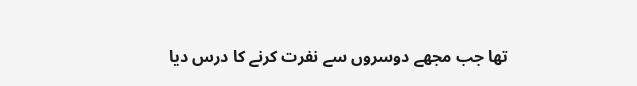تھا جب مجھے دوسروں سے نفرت کرنے کا درس دیا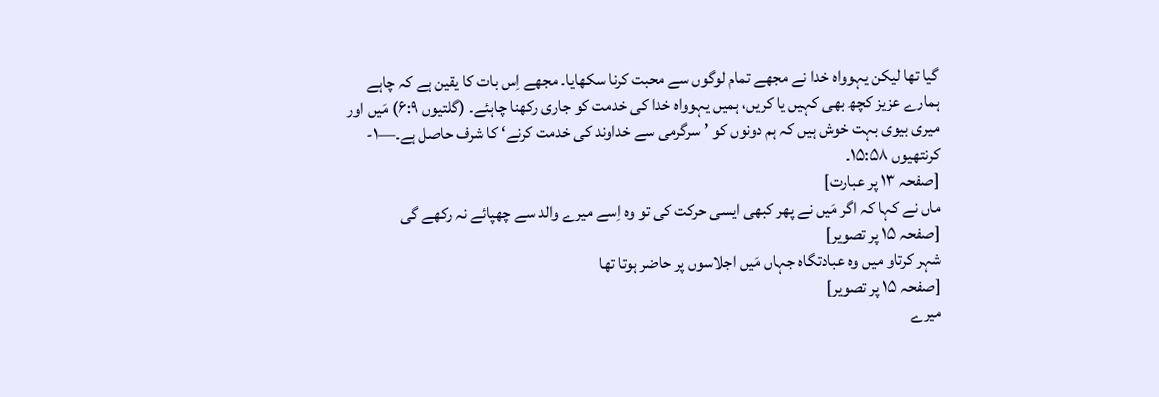گیا تھا لیکن یہوواہ خدا نے مجھے تمام لوگوں سے محبت کرنا سکھایا۔ مجھے اِس بات کا یقین ہے کہ چاہے ہمارے عزیز کچھ بھی کہیں یا کریں، ہمیں یہوواہ خدا کی خدمت کو جاری رکھنا چاہئے۔ (گلتیوں ۶:۹) مَیں اور میری بیوی بہت خوش ہیں کہ ہم دونوں کو ’سرگرمی سے خداوند کی خدمت کرنے‘ کا شرف حاصل ہے۔—۱-کرنتھیوں ۱۵:۵۸۔
[صفحہ ۱۳ پر عبارت]
ماں نے کہا کہ اگر مَیں نے پھر کبھی ایسی حرکت کی تو وہ اِسے میرے والد سے چھپائے نہ رکھے گی
[صفحہ ۱۵ پر تصویر]
شہر کرتاو میں وہ عبادتگاہ جہاں مَیں اجلاسوں پر حاضر ہوتا تھا
[صفحہ ۱۵ پر تصویر]
میرے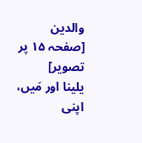والدین
[صفحہ ۱۵ پر تصویر]
یلینا اور مَیں، اپنی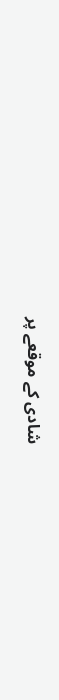شادی کے موقعے پر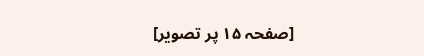[صفحہ ۱۵ پر تصویر]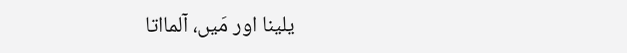یلینا اور مَیں، آلمااتا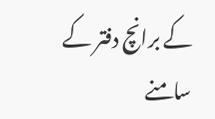کے برانچ دفتر کے سامنے